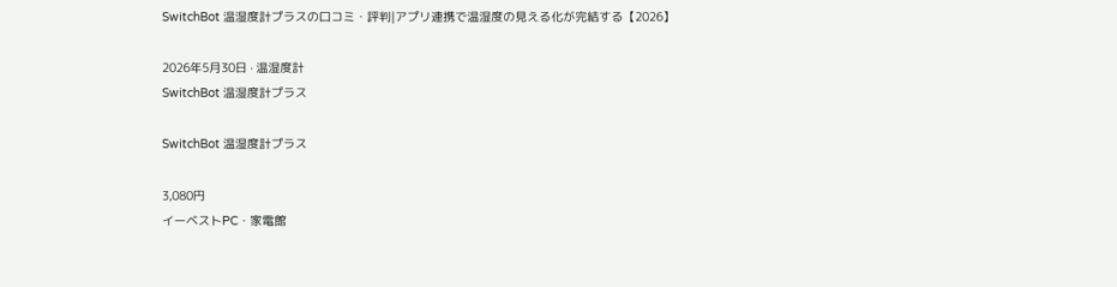SwitchBot 温湿度計プラスの口コミ・評判|アプリ連携で温湿度の見える化が完結する【2026】

2026年5月30日 · 温湿度計
SwitchBot 温湿度計プラス

SwitchBot 温湿度計プラス

3,080円
イーベストPC・家電館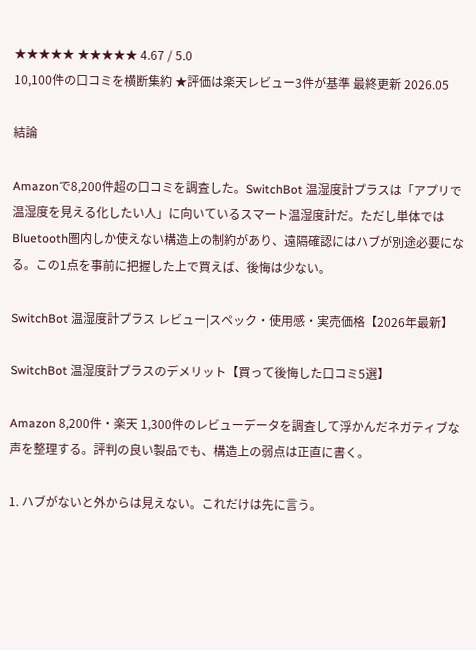★★★★★ ★★★★★ 4.67 / 5.0
10,100件の口コミを横断集約 ★評価は楽天レビュー3件が基準 最終更新 2026.05

結論

Amazonで8,200件超の口コミを調査した。SwitchBot 温湿度計プラスは「アプリで温湿度を見える化したい人」に向いているスマート温湿度計だ。ただし単体ではBluetooth圏内しか使えない構造上の制約があり、遠隔確認にはハブが別途必要になる。この1点を事前に把握した上で買えば、後悔は少ない。

SwitchBot 温湿度計プラス レビュー|スペック・使用感・実売価格【2026年最新】

SwitchBot 温湿度計プラスのデメリット【買って後悔した口コミ5選】

Amazon 8,200件・楽天 1,300件のレビューデータを調査して浮かんだネガティブな声を整理する。評判の良い製品でも、構造上の弱点は正直に書く。

1. ハブがないと外からは見えない。これだけは先に言う。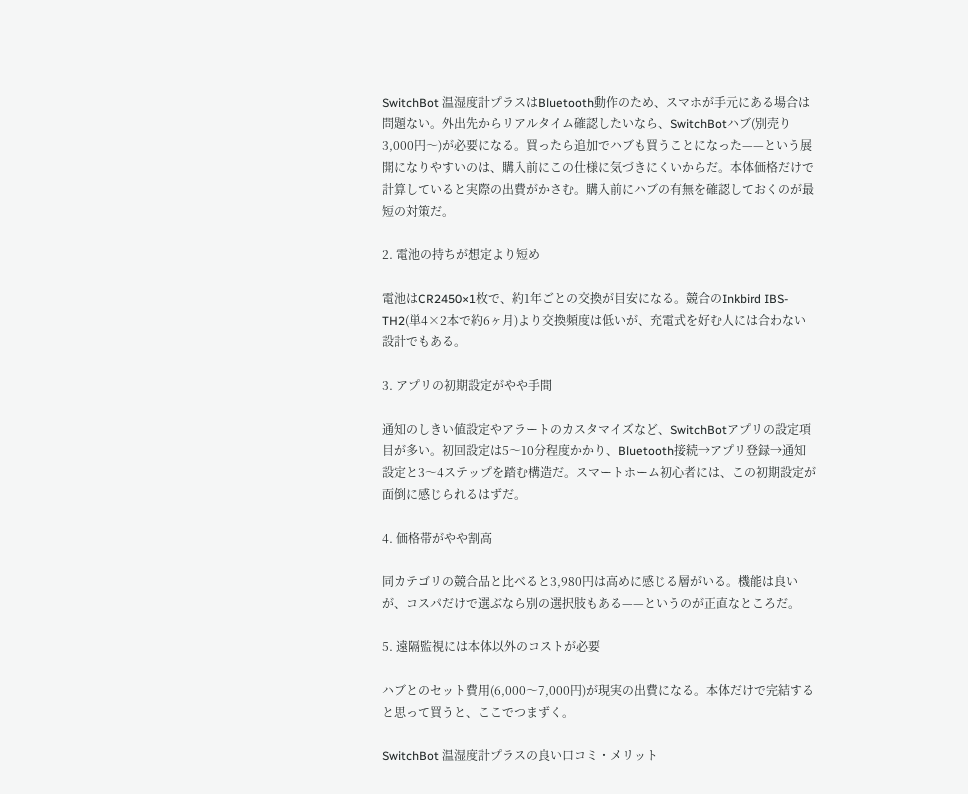SwitchBot 温湿度計プラスはBluetooth動作のため、スマホが手元にある場合は問題ない。外出先からリアルタイム確認したいなら、SwitchBotハブ(別売り3,000円〜)が必要になる。買ったら追加でハブも買うことになった——という展開になりやすいのは、購入前にこの仕様に気づきにくいからだ。本体価格だけで計算していると実際の出費がかさむ。購入前にハブの有無を確認しておくのが最短の対策だ。

2. 電池の持ちが想定より短め

電池はCR2450×1枚で、約1年ごとの交換が目安になる。競合のInkbird IBS-TH2(単4×2本で約6ヶ月)より交換頻度は低いが、充電式を好む人には合わない設計でもある。

3. アプリの初期設定がやや手間

通知のしきい値設定やアラートのカスタマイズなど、SwitchBotアプリの設定項目が多い。初回設定は5〜10分程度かかり、Bluetooth接続→アプリ登録→通知設定と3〜4ステップを踏む構造だ。スマートホーム初心者には、この初期設定が面倒に感じられるはずだ。

4. 価格帯がやや割高

同カテゴリの競合品と比べると3,980円は高めに感じる層がいる。機能は良いが、コスパだけで選ぶなら別の選択肢もある——というのが正直なところだ。

5. 遠隔監視には本体以外のコストが必要

ハブとのセット費用(6,000〜7,000円)が現実の出費になる。本体だけで完結すると思って買うと、ここでつまずく。

SwitchBot 温湿度計プラスの良い口コミ・メリット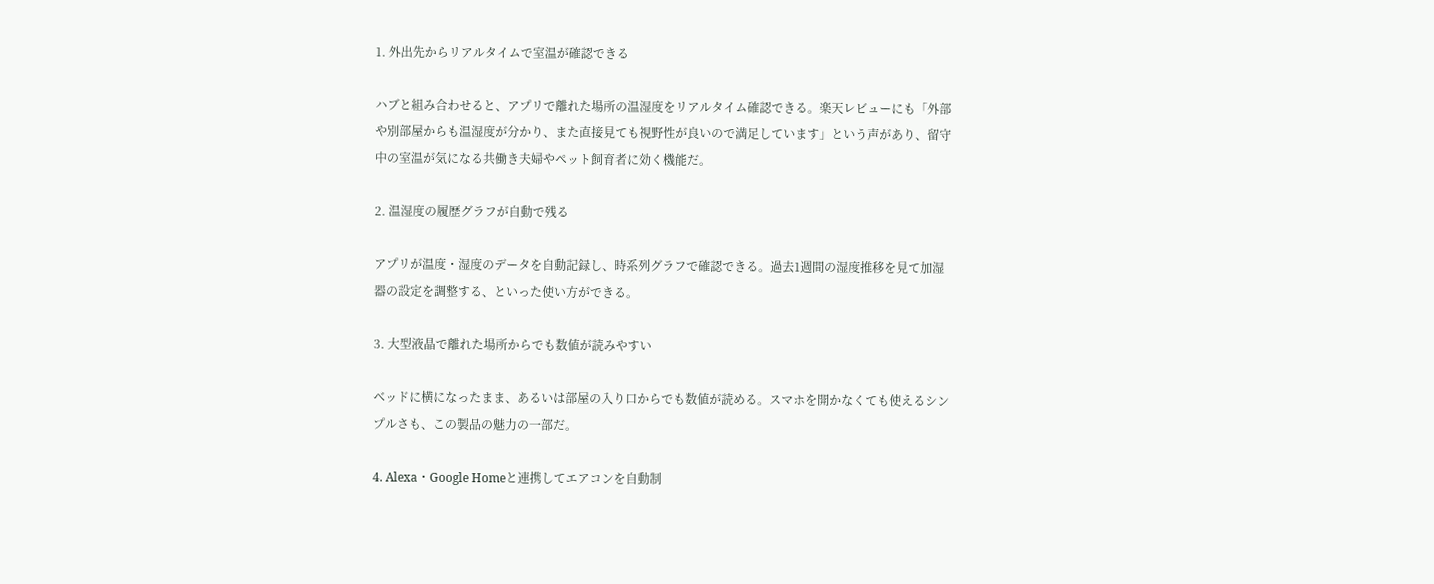1. 外出先からリアルタイムで室温が確認できる

ハブと組み合わせると、アプリで離れた場所の温湿度をリアルタイム確認できる。楽天レビューにも「外部や別部屋からも温湿度が分かり、また直接見ても視野性が良いので満足しています」という声があり、留守中の室温が気になる共働き夫婦やペット飼育者に効く機能だ。

2. 温湿度の履歴グラフが自動で残る

アプリが温度・湿度のデータを自動記録し、時系列グラフで確認できる。過去1週間の湿度推移を見て加湿器の設定を調整する、といった使い方ができる。

3. 大型液晶で離れた場所からでも数値が読みやすい

ベッドに横になったまま、あるいは部屋の入り口からでも数値が読める。スマホを開かなくても使えるシンプルさも、この製品の魅力の一部だ。

4. Alexa・Google Homeと連携してエアコンを自動制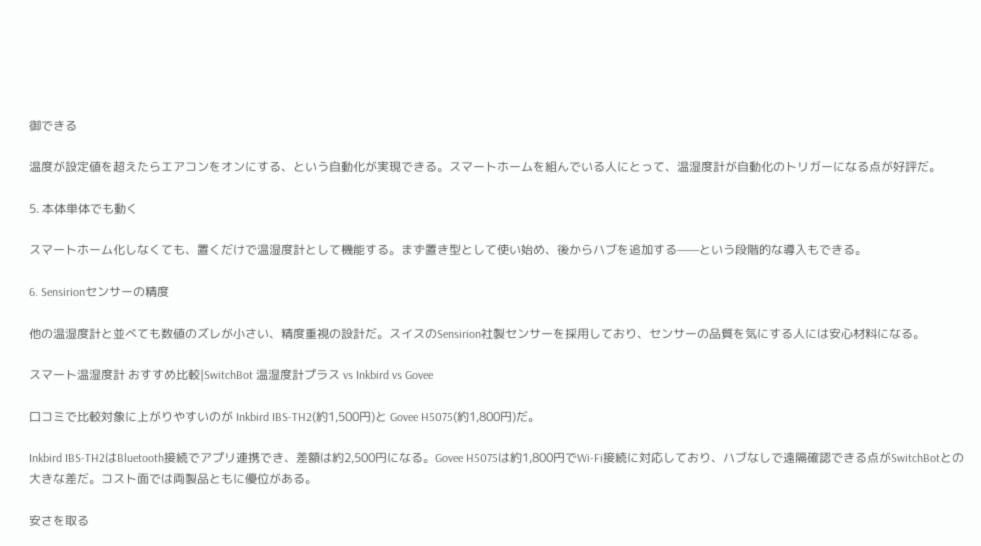御できる

温度が設定値を超えたらエアコンをオンにする、という自動化が実現できる。スマートホームを組んでいる人にとって、温湿度計が自動化のトリガーになる点が好評だ。

5. 本体単体でも動く

スマートホーム化しなくても、置くだけで温湿度計として機能する。まず置き型として使い始め、後からハブを追加する——という段階的な導入もできる。

6. Sensirionセンサーの精度

他の温湿度計と並べても数値のズレが小さい、精度重視の設計だ。スイスのSensirion社製センサーを採用しており、センサーの品質を気にする人には安心材料になる。

スマート温湿度計 おすすめ比較|SwitchBot 温湿度計プラス vs Inkbird vs Govee

口コミで比較対象に上がりやすいのが Inkbird IBS-TH2(約1,500円)と Govee H5075(約1,800円)だ。

Inkbird IBS-TH2はBluetooth接続でアプリ連携でき、差額は約2,500円になる。Govee H5075は約1,800円でWi-Fi接続に対応しており、ハブなしで遠隔確認できる点がSwitchBotとの大きな差だ。コスト面では両製品ともに優位がある。

安さを取る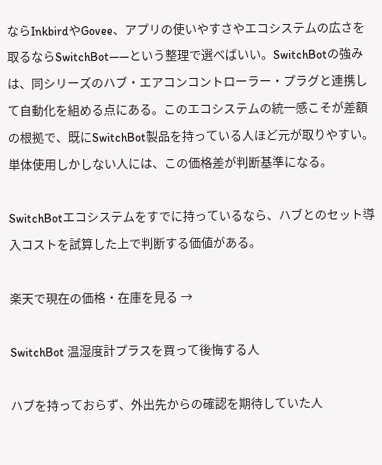ならInkbirdやGovee、アプリの使いやすさやエコシステムの広さを取るならSwitchBot——という整理で選べばいい。SwitchBotの強みは、同シリーズのハブ・エアコンコントローラー・プラグと連携して自動化を組める点にある。このエコシステムの統一感こそが差額の根拠で、既にSwitchBot製品を持っている人ほど元が取りやすい。単体使用しかしない人には、この価格差が判断基準になる。

SwitchBotエコシステムをすでに持っているなら、ハブとのセット導入コストを試算した上で判断する価値がある。

楽天で現在の価格・在庫を見る →

SwitchBot 温湿度計プラスを買って後悔する人

ハブを持っておらず、外出先からの確認を期待していた人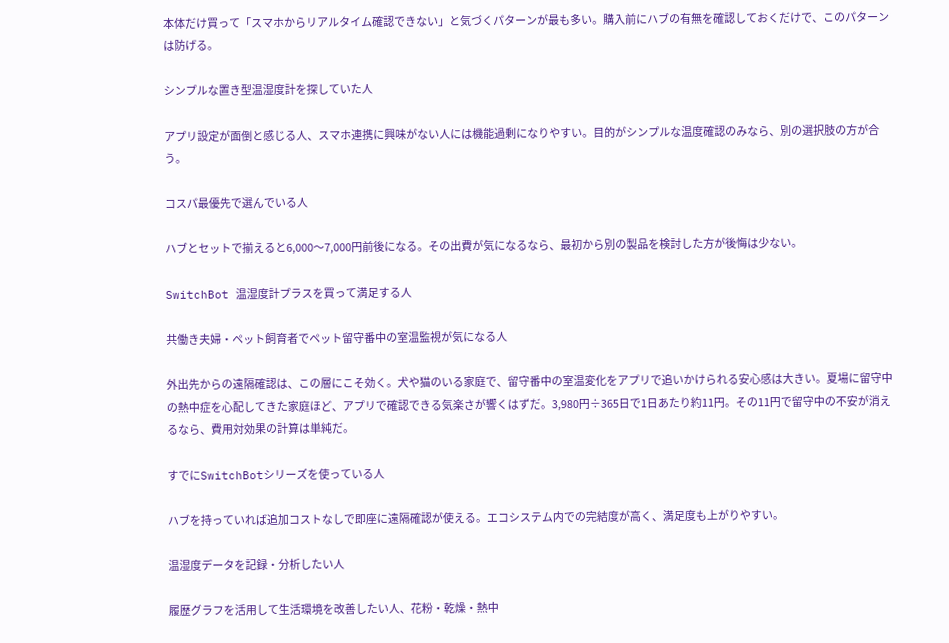本体だけ買って「スマホからリアルタイム確認できない」と気づくパターンが最も多い。購入前にハブの有無を確認しておくだけで、このパターンは防げる。

シンプルな置き型温湿度計を探していた人

アプリ設定が面倒と感じる人、スマホ連携に興味がない人には機能過剰になりやすい。目的がシンプルな温度確認のみなら、別の選択肢の方が合う。

コスパ最優先で選んでいる人

ハブとセットで揃えると6,000〜7,000円前後になる。その出費が気になるなら、最初から別の製品を検討した方が後悔は少ない。

SwitchBot 温湿度計プラスを買って満足する人

共働き夫婦・ペット飼育者でペット留守番中の室温監視が気になる人

外出先からの遠隔確認は、この層にこそ効く。犬や猫のいる家庭で、留守番中の室温変化をアプリで追いかけられる安心感は大きい。夏場に留守中の熱中症を心配してきた家庭ほど、アプリで確認できる気楽さが響くはずだ。3,980円÷365日で1日あたり約11円。その11円で留守中の不安が消えるなら、費用対効果の計算は単純だ。

すでにSwitchBotシリーズを使っている人

ハブを持っていれば追加コストなしで即座に遠隔確認が使える。エコシステム内での完結度が高く、満足度も上がりやすい。

温湿度データを記録・分析したい人

履歴グラフを活用して生活環境を改善したい人、花粉・乾燥・熱中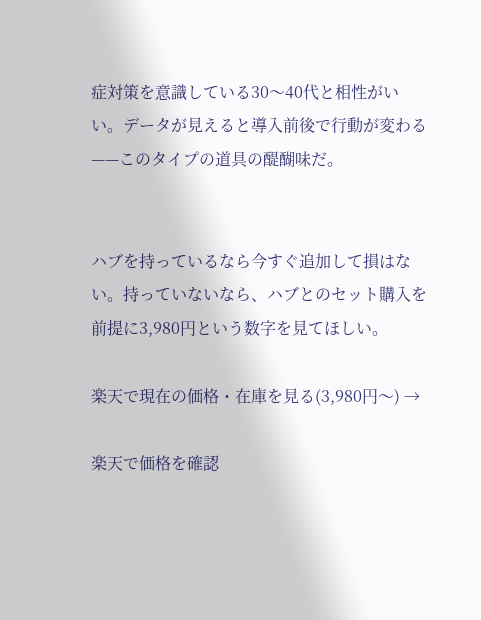症対策を意識している30〜40代と相性がいい。データが見えると導入前後で行動が変わる——このタイプの道具の醍醐味だ。


ハブを持っているなら今すぐ追加して損はない。持っていないなら、ハブとのセット購入を前提に3,980円という数字を見てほしい。

楽天で現在の価格・在庫を見る(3,980円〜) →

楽天で価格を確認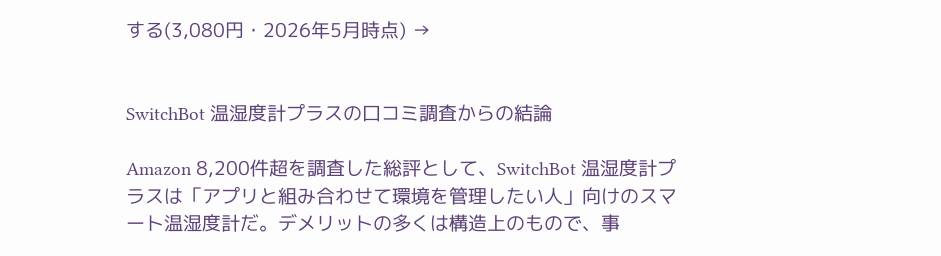する(3,080円・2026年5月時点) →


SwitchBot 温湿度計プラスの口コミ調査からの結論

Amazon 8,200件超を調査した総評として、SwitchBot 温湿度計プラスは「アプリと組み合わせて環境を管理したい人」向けのスマート温湿度計だ。デメリットの多くは構造上のもので、事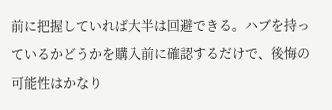前に把握していれば大半は回避できる。ハブを持っているかどうかを購入前に確認するだけで、後悔の可能性はかなり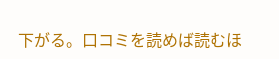下がる。口コミを読めば読むほ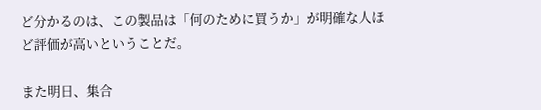ど分かるのは、この製品は「何のために買うか」が明確な人ほど評価が高いということだ。

また明日、集合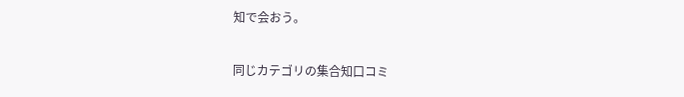知で会おう。

同じカテゴリの集合知口コミ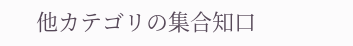他カテゴリの集合知口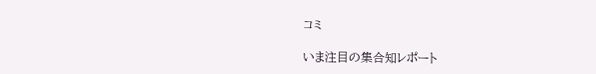コミ

いま注目の集合知レポート